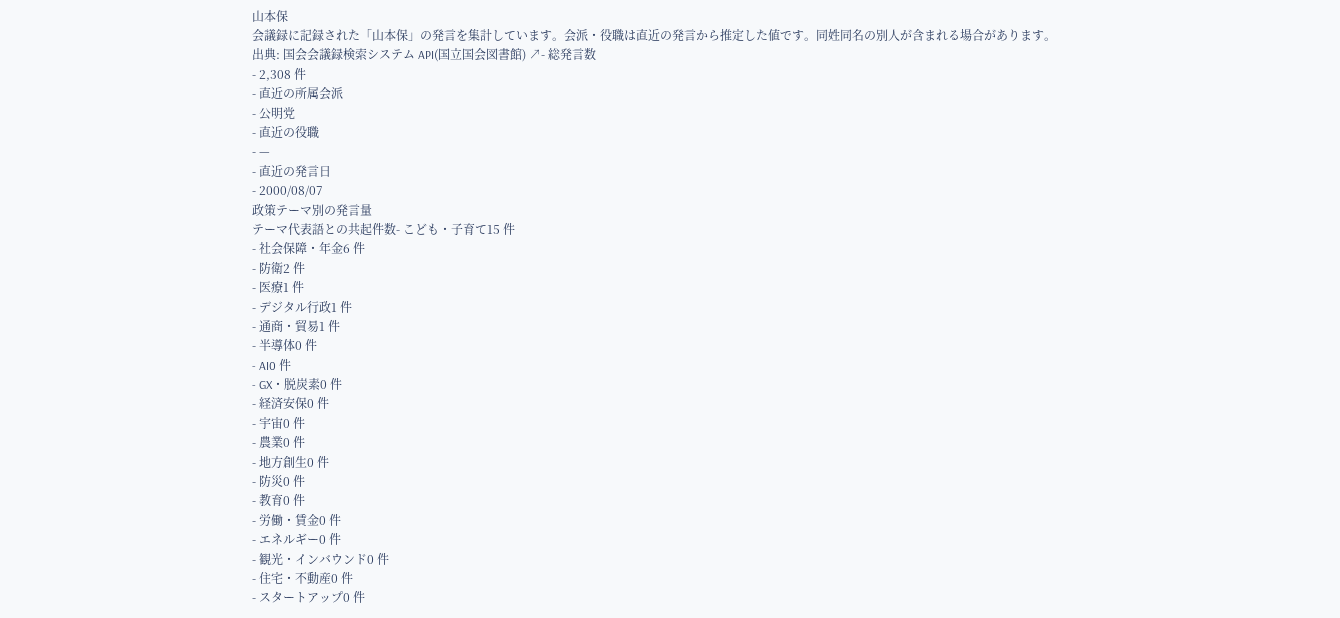山本保
会議録に記録された「山本保」の発言を集計しています。会派・役職は直近の発言から推定した値です。同姓同名の別人が含まれる場合があります。
出典: 国会会議録検索システム API(国立国会図書館) ↗- 総発言数
- 2,308 件
- 直近の所属会派
- 公明党
- 直近の役職
- —
- 直近の発言日
- 2000/08/07
政策テーマ別の発言量
テーマ代表語との共起件数- こども・子育て15 件
- 社会保障・年金6 件
- 防衛2 件
- 医療1 件
- デジタル行政1 件
- 通商・貿易1 件
- 半導体0 件
- AI0 件
- GX・脱炭素0 件
- 経済安保0 件
- 宇宙0 件
- 農業0 件
- 地方創生0 件
- 防災0 件
- 教育0 件
- 労働・賃金0 件
- エネルギー0 件
- 観光・インバウンド0 件
- 住宅・不動産0 件
- スタートアップ0 件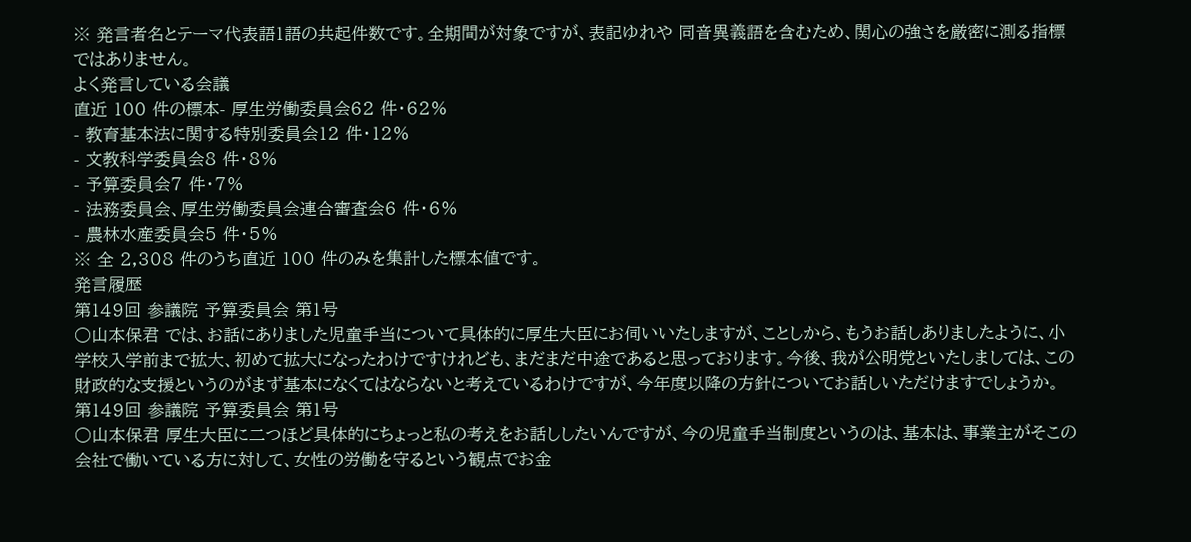※ 発言者名とテーマ代表語1語の共起件数です。全期間が対象ですが、表記ゆれや 同音異義語を含むため、関心の強さを厳密に測る指標ではありません。
よく発言している会議
直近 100 件の標本- 厚生労働委員会62 件・62%
- 教育基本法に関する特別委員会12 件・12%
- 文教科学委員会8 件・8%
- 予算委員会7 件・7%
- 法務委員会、厚生労働委員会連合審査会6 件・6%
- 農林水産委員会5 件・5%
※ 全 2,308 件のうち直近 100 件のみを集計した標本値です。
発言履歴
第149回 参議院 予算委員会 第1号
○山本保君 では、お話にありました児童手当について具体的に厚生大臣にお伺いいたしますが、ことしから、もうお話しありましたように、小学校入学前まで拡大、初めて拡大になったわけですけれども、まだまだ中途であると思っております。今後、我が公明党といたしましては、この財政的な支援というのがまず基本になくてはならないと考えているわけですが、今年度以降の方針についてお話しいただけますでしょうか。
第149回 参議院 予算委員会 第1号
○山本保君 厚生大臣に二つほど具体的にちょっと私の考えをお話ししたいんですが、今の児童手当制度というのは、基本は、事業主がそこの会社で働いている方に対して、女性の労働を守るという観点でお金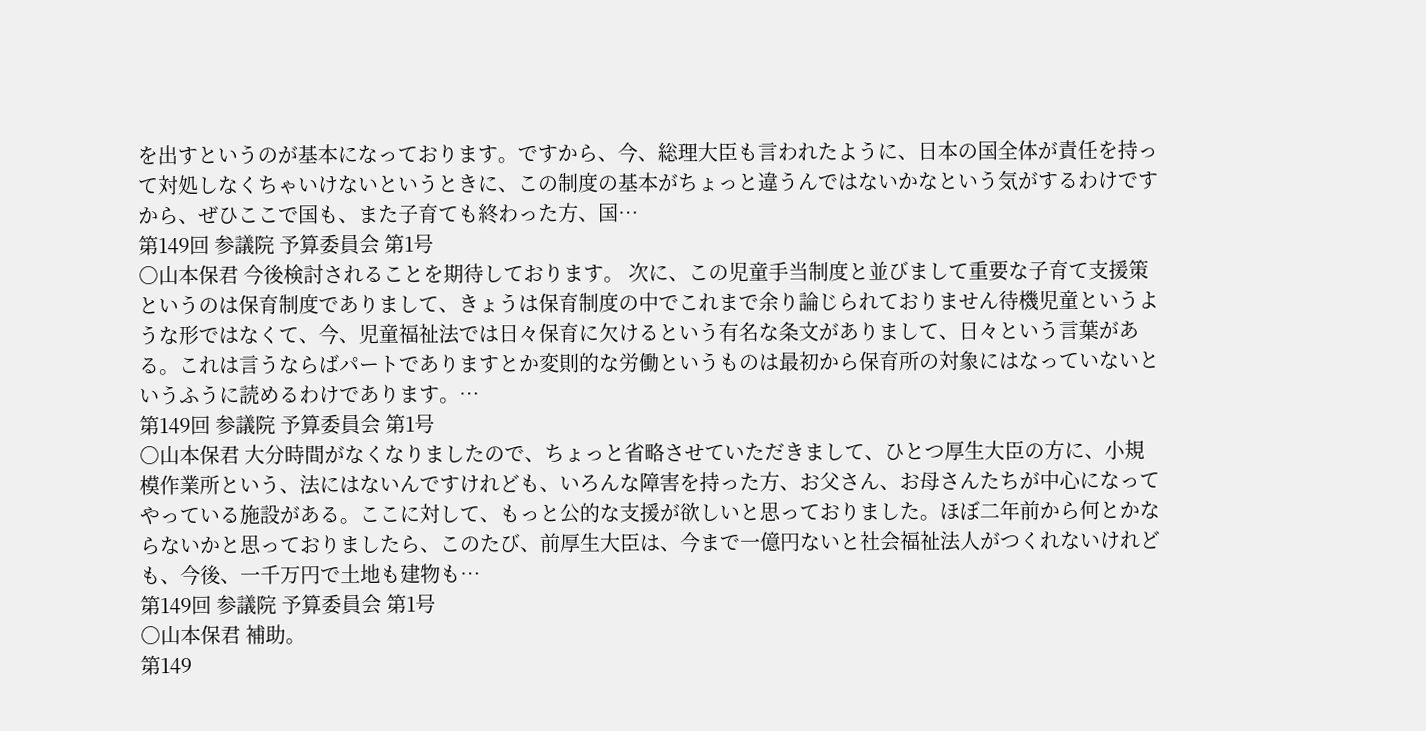を出すというのが基本になっております。ですから、今、総理大臣も言われたように、日本の国全体が責任を持って対処しなくちゃいけないというときに、この制度の基本がちょっと違うんではないかなという気がするわけですから、ぜひここで国も、また子育ても終わった方、国…
第149回 参議院 予算委員会 第1号
○山本保君 今後検討されることを期待しております。 次に、この児童手当制度と並びまして重要な子育て支援策というのは保育制度でありまして、きょうは保育制度の中でこれまで余り論じられておりません待機児童というような形ではなくて、今、児童福祉法では日々保育に欠けるという有名な条文がありまして、日々という言葉がある。これは言うならばパートでありますとか変則的な労働というものは最初から保育所の対象にはなっていないというふうに読めるわけであります。…
第149回 参議院 予算委員会 第1号
○山本保君 大分時間がなくなりましたので、ちょっと省略させていただきまして、ひとつ厚生大臣の方に、小規模作業所という、法にはないんですけれども、いろんな障害を持った方、お父さん、お母さんたちが中心になってやっている施設がある。ここに対して、もっと公的な支援が欲しいと思っておりました。ほぼ二年前から何とかならないかと思っておりましたら、このたび、前厚生大臣は、今まで一億円ないと社会福祉法人がつくれないけれども、今後、一千万円で土地も建物も…
第149回 参議院 予算委員会 第1号
○山本保君 補助。
第149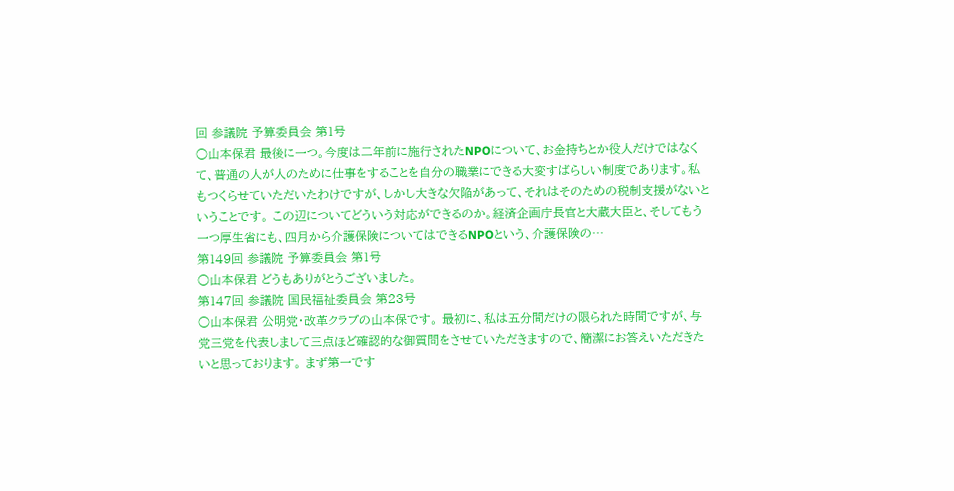回 参議院 予算委員会 第1号
○山本保君 最後に一つ。今度は二年前に施行されたNPOについて、お金持ちとか役人だけではなくて、普通の人が人のために仕事をすることを自分の職業にできる大変すばらしい制度であります。私もつくらせていただいたわけですが、しかし大きな欠陥があって、それはそのための税制支援がないということです。 この辺についてどういう対応ができるのか。経済企画庁長官と大蔵大臣と、そしてもう一つ厚生省にも、四月から介護保険についてはできるNPOという、介護保険の…
第149回 参議院 予算委員会 第1号
○山本保君 どうもありがとうございました。
第147回 参議院 国民福祉委員会 第23号
○山本保君 公明党・改革クラブの山本保です。 最初に、私は五分間だけの限られた時間ですが、与党三党を代表しまして三点ほど確認的な御質問をさせていただきますので、簡潔にお答えいただきたいと思っております。 まず第一です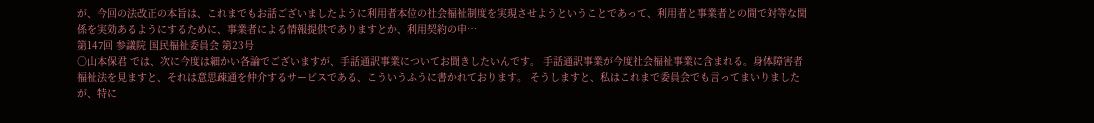が、今回の法改正の本旨は、これまでもお話ございましたように利用者本位の社会福祉制度を実現させようということであって、利用者と事業者との間で対等な関係を実効あるようにするために、事業者による情報提供でありますとか、利用契約の申…
第147回 参議院 国民福祉委員会 第23号
○山本保君 では、次に今度は細かい各論でございますが、手話通訳事業についてお聞きしたいんです。 手話通訳事業が今度社会福祉事業に含まれる。身体障害者福祉法を見ますと、それは意思疎通を仲介するサービスである、こういうふうに書かれております。 そうしますと、私はこれまで委員会でも言ってまいりましたが、特に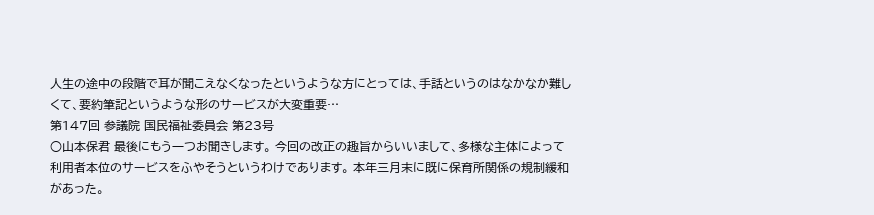人生の途中の段階で耳が聞こえなくなったというような方にとっては、手話というのはなかなか難しくて、要約筆記というような形のサービスが大変重要…
第147回 参議院 国民福祉委員会 第23号
○山本保君 最後にもう一つお聞きします。 今回の改正の趣旨からいいまして、多様な主体によって利用者本位のサービスをふやそうというわけであります。 本年三月末に既に保育所関係の規制緩和があった。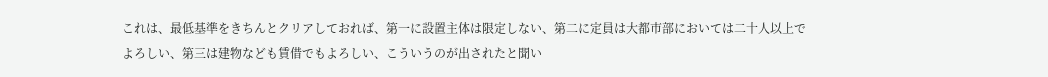これは、最低基準をきちんとクリアしておれば、第一に設置主体は限定しない、第二に定員は大都市部においては二十人以上でよろしい、第三は建物なども賃借でもよろしい、こういうのが出されたと聞い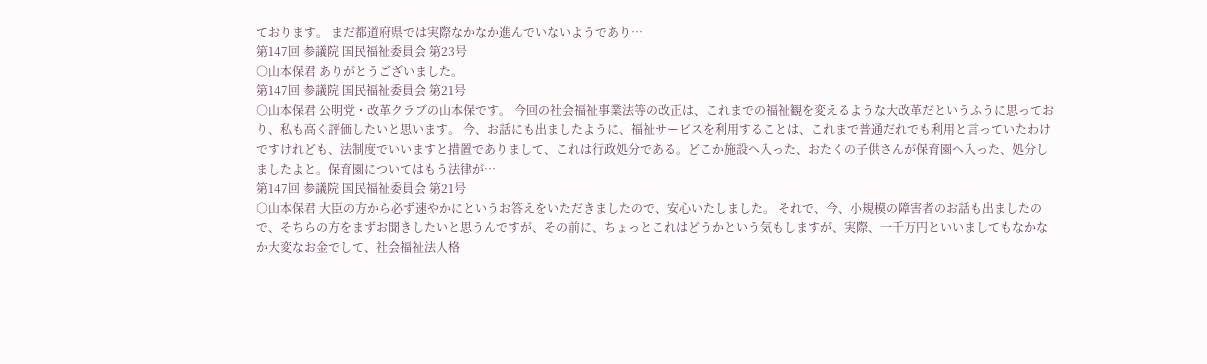ております。 まだ都道府県では実際なかなか進んでいないようであり…
第147回 参議院 国民福祉委員会 第23号
○山本保君 ありがとうございました。
第147回 参議院 国民福祉委員会 第21号
○山本保君 公明党・改革クラブの山本保です。 今回の社会福祉事業法等の改正は、これまでの福祉観を変えるような大改革だというふうに思っており、私も高く評価したいと思います。 今、お話にも出ましたように、福祉サービスを利用することは、これまで普通だれでも利用と言っていたわけですけれども、法制度でいいますと措置でありまして、これは行政処分である。どこか施設へ入った、おたくの子供さんが保育園へ入った、処分しましたよと。保育園についてはもう法律が…
第147回 参議院 国民福祉委員会 第21号
○山本保君 大臣の方から必ず速やかにというお答えをいただきましたので、安心いたしました。 それで、今、小規模の障害者のお話も出ましたので、そちらの方をまずお聞きしたいと思うんですが、その前に、ちょっとこれはどうかという気もしますが、実際、一千万円といいましてもなかなか大変なお金でして、社会福祉法人格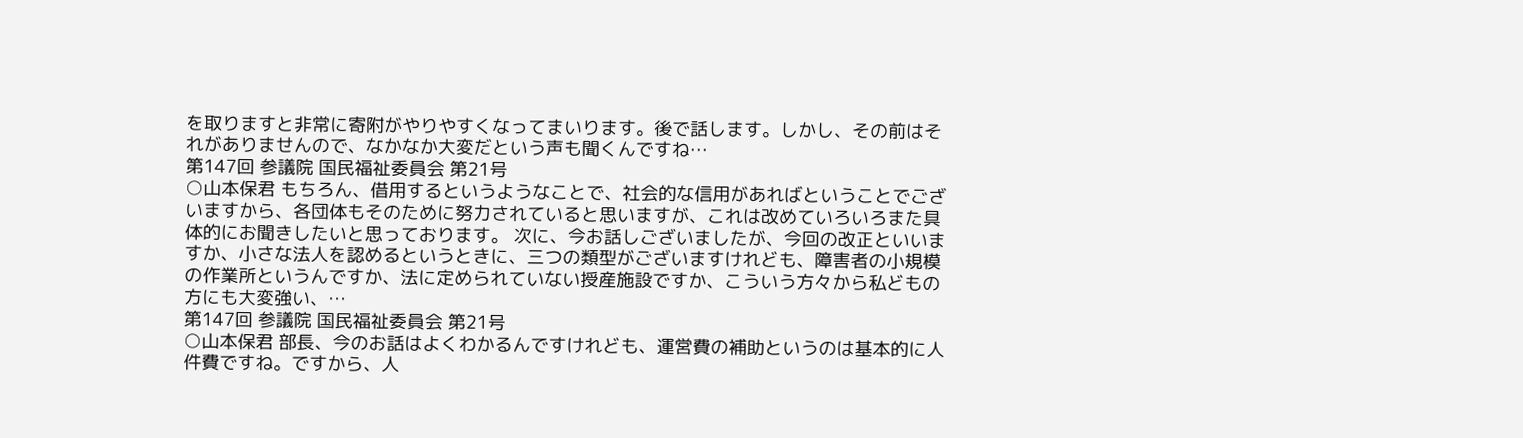を取りますと非常に寄附がやりやすくなってまいります。後で話します。しかし、その前はそれがありませんので、なかなか大変だという声も聞くんですね…
第147回 参議院 国民福祉委員会 第21号
○山本保君 もちろん、借用するというようなことで、社会的な信用があればということでございますから、各団体もそのために努力されていると思いますが、これは改めていろいろまた具体的にお聞きしたいと思っております。 次に、今お話しございましたが、今回の改正といいますか、小さな法人を認めるというときに、三つの類型がございますけれども、障害者の小規模の作業所というんですか、法に定められていない授産施設ですか、こういう方々から私どもの方にも大変強い、…
第147回 参議院 国民福祉委員会 第21号
○山本保君 部長、今のお話はよくわかるんですけれども、運営費の補助というのは基本的に人件費ですね。ですから、人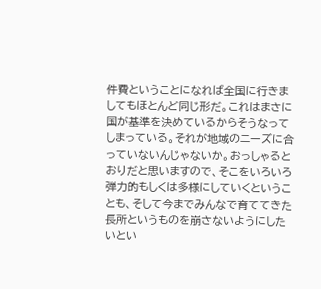件費ということになれば全国に行きましてもほとんど同じ形だ。これはまさに国が基準を決めているからそうなってしまっている。それが地域のニーズに合っていないんじゃないか。おっしゃるとおりだと思いますので、そこをいろいろ弾力的もしくは多様にしていくということも、そして今までみんなで育ててきた長所というものを崩さないようにしたいとい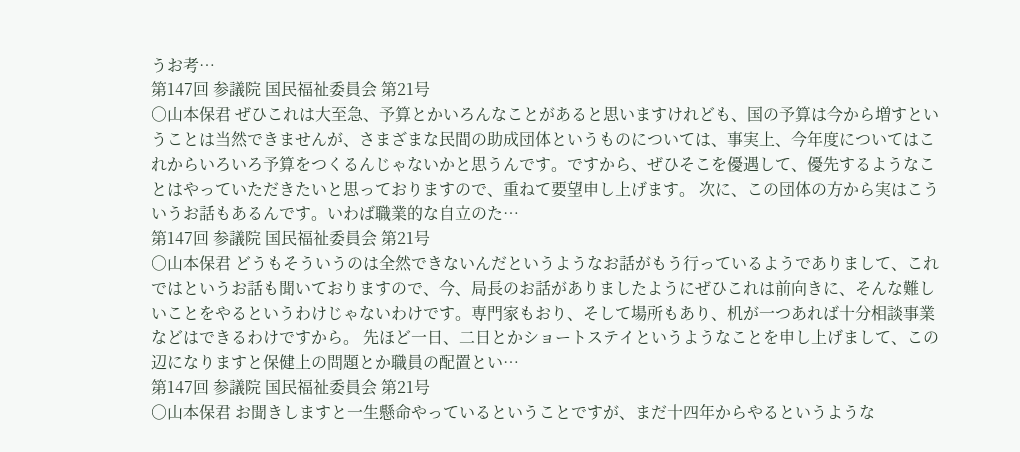うお考…
第147回 参議院 国民福祉委員会 第21号
○山本保君 ぜひこれは大至急、予算とかいろんなことがあると思いますけれども、国の予算は今から増すということは当然できませんが、さまざまな民間の助成団体というものについては、事実上、今年度についてはこれからいろいろ予算をつくるんじゃないかと思うんです。ですから、ぜひそこを優遇して、優先するようなことはやっていただきたいと思っておりますので、重ねて要望申し上げます。 次に、この団体の方から実はこういうお話もあるんです。いわば職業的な自立のた…
第147回 参議院 国民福祉委員会 第21号
○山本保君 どうもそういうのは全然できないんだというようなお話がもう行っているようでありまして、これではというお話も聞いておりますので、今、局長のお話がありましたようにぜひこれは前向きに、そんな難しいことをやるというわけじゃないわけです。専門家もおり、そして場所もあり、机が一つあれば十分相談事業などはできるわけですから。 先ほど一日、二日とかショートステイというようなことを申し上げまして、この辺になりますと保健上の問題とか職員の配置とい…
第147回 参議院 国民福祉委員会 第21号
○山本保君 お聞きしますと一生懸命やっているということですが、まだ十四年からやるというような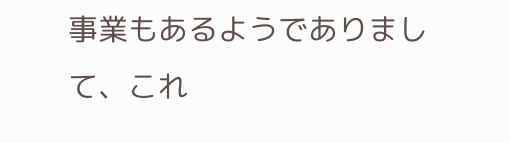事業もあるようでありまして、これ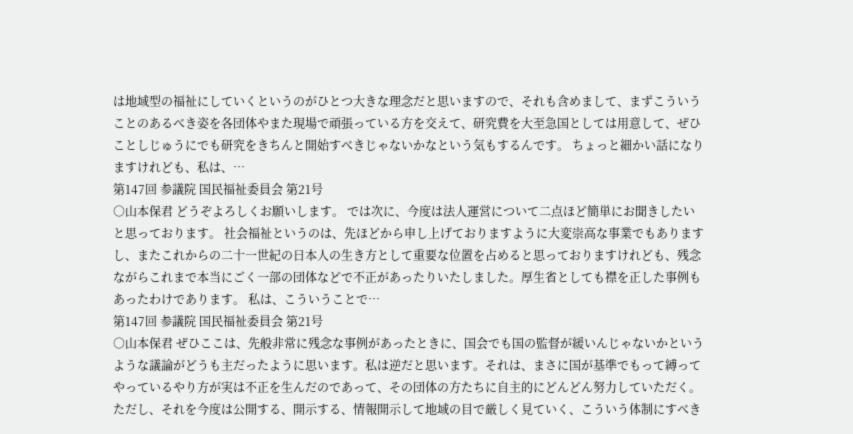は地域型の福祉にしていくというのがひとつ大きな理念だと思いますので、それも含めまして、まずこういうことのあるべき姿を各団体やまた現場で頑張っている方を交えて、研究費を大至急国としては用意して、ぜひことしじゅうにでも研究をきちんと開始すべきじゃないかなという気もするんです。 ちょっと細かい話になりますけれども、私は、…
第147回 参議院 国民福祉委員会 第21号
○山本保君 どうぞよろしくお願いします。 では次に、今度は法人運営について二点ほど簡単にお聞きしたいと思っております。 社会福祉というのは、先ほどから申し上げておりますように大変崇高な事業でもありますし、またこれからの二十一世紀の日本人の生き方として重要な位置を占めると思っておりますけれども、残念ながらこれまで本当にごく一部の団体などで不正があったりいたしました。厚生省としても襟を正した事例もあったわけであります。 私は、こういうことで…
第147回 参議院 国民福祉委員会 第21号
○山本保君 ぜひここは、先般非常に残念な事例があったときに、国会でも国の監督が緩いんじゃないかというような議論がどうも主だったように思います。私は逆だと思います。それは、まさに国が基準でもって縛ってやっているやり方が実は不正を生んだのであって、その団体の方たちに自主的にどんどん努力していただく。ただし、それを今度は公開する、開示する、情報開示して地域の目で厳しく見ていく、こういう体制にすべき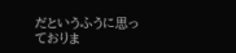だというふうに思っておりま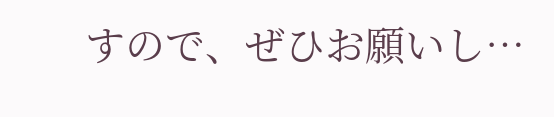すので、ぜひお願いし…